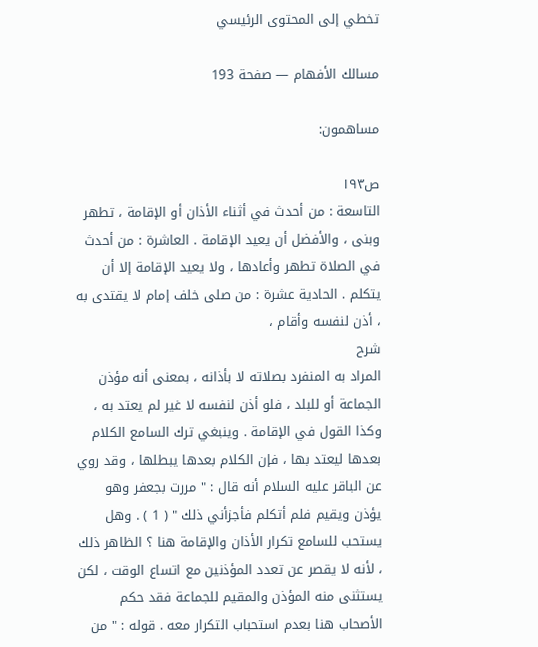تخطي إلى المحتوى الرئيسي

مسالك الأفهام — صفحة 193

مساهمون:

ص١٩٣
التاسعة : من أحدث في أثناء الأذان أو الإقامة ، تطهر وبنى ، والأفضل أن يعيد الإقامة . العاشرة : من أحدث في الصلاة تطهر وأعادها ، ولا يعيد الإقامة إلا أن يتكلم . الحادية عشرة : من صلى خلف إمام لا يقتدى به ، أذن لنفسه وأقام ،
شرح
المراد به المنفرد بصلاته لا بأذانه ، بمعنى أنه مؤذن الجماعة أو للبلد ، فلو أذن لنفسه لا غير لم يعتد به ، وكذا القول في الإقامة . وينبغي ترك السامع الكلام بعدها ليعتد بها ، فإن الكلام بعدها يبطلها ، وقد روي عن الباقر عليه السلام أنه قال : " مررت بجعفر وهو يؤذن ويقيم فلم أتكلم فأجزأني ذلك " ( 1 ) . وهل يستحب للسامع تكرار الأذان والإقامة هنا ؟ الظاهر ذلك ، لأنه لا يقصر عن تعدد المؤذنين مع اتساع الوقت ، لكن يستثنى منه المؤذن والمقيم للجماعة فقد حكم الأصحاب هنا بعدم استحباب التكرار معه . قوله : " من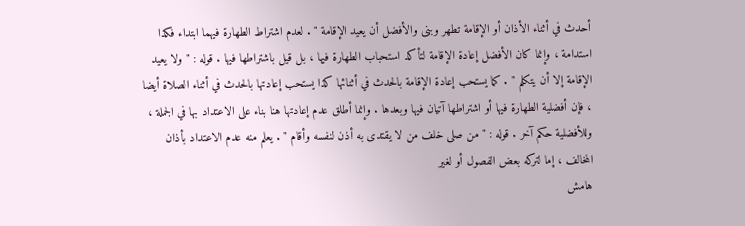أحدث في أثناء الأذان أو الإقامة تطهر وبنى والأفضل أن يعيد الإقامة " . لعدم اشتراط الطهارة فيهما ابتداء فكذا استدامة ، وإنما كان الأفضل إعادة الإقامة لتأكد استحباب الطهارة فيها ، بل قيل باشتراطها فيها . قوله : " ولا يعيد الإقامة إلا أن يتكلم " . كما يستحب إعادة الإقامة بالحدث في أثنائها كذا يستحب إعادتها بالحدث في أثناء الصلاة أيضا ، فإن أفضلية الطهارة فيها أو اشتراطها آتيان فيها وبعدها . وإنما أطلق عدم إعادتها هنا بناء على الاعتداد بها في الجملة ، وللأفضلية حكم آخر . قوله : " من صلى خلف من لا يقتدى به أذن لنفسه وأقام " . يعلم منه عدم الاعتداد بأذان المخالف ، إما لتركه بعض الفصول أو لغير
هامش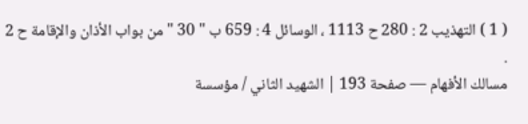( 1 ) التهذيب 2 : 280 ح 1113 ، الوسائل 4 : 659 ب " 30 " من بواب الأذان والإقامة ح 2 .
مسالك الأفهام — صفحة 193 | الشهيد الثاني / مؤسسة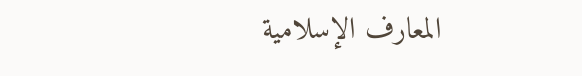المعارف الإسلامية